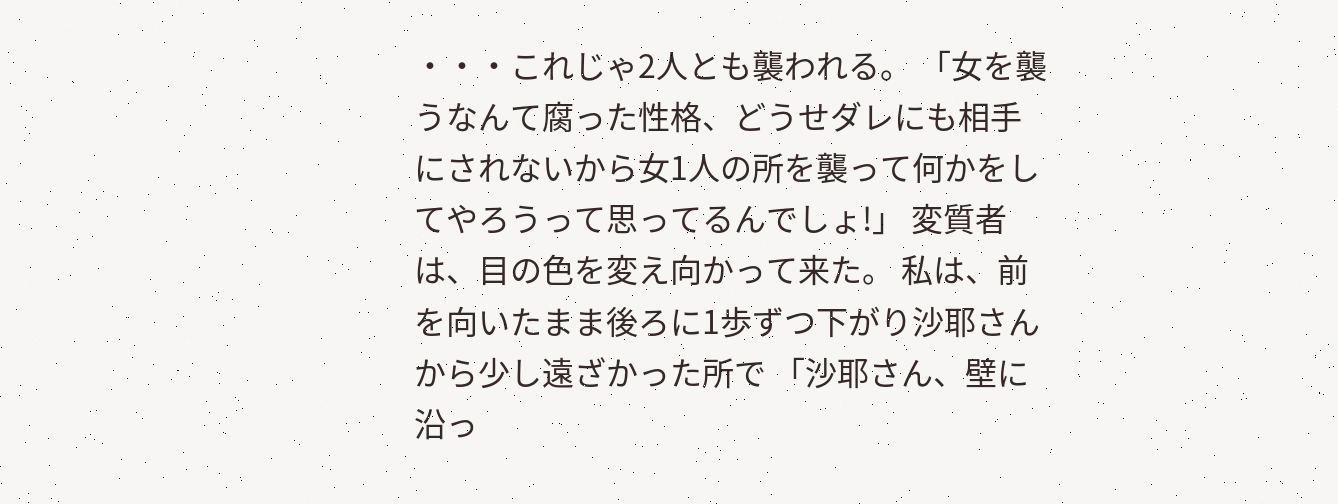・・・これじゃ2人とも襲われる。 「女を襲うなんて腐った性格、どうせダレにも相手にされないから女1人の所を襲って何かをしてやろうって思ってるんでしょ!」 変質者は、目の色を変え向かって来た。 私は、前を向いたまま後ろに1歩ずつ下がり沙耶さんから少し遠ざかった所で 「沙耶さん、壁に沿っ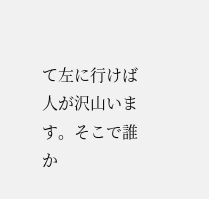て左に行けば人が沢山います。そこで誰か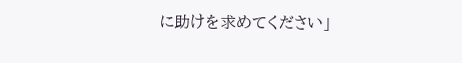に助けを求めてください」